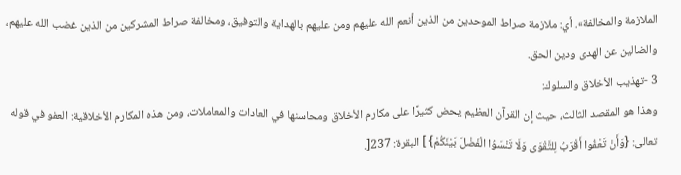الملازمة والمخالفة». أي: ملازمة صراط الموحدين من الذين أنعم الله عليهم ومن عليهم بالهداية والتوفيق، ومخالفة صراط المشركين من الذين غضب الله عليهم، والضالين عن الهدى ودين الحق.
3 -تهذيب الأخلاق والسلوك:
وهذا هو المقصد الثالث، حيث إن القرآن العظيم يحض كثيرًا على مكارم الأخلاق ومحاسنها في العادات والمعاملات، ومن هذه المكارم الأخلاقية: العفو في قوله تعالى: {وَأَنْ تَعْفُوا أَقْرَبُ لِلتَّقْوَى وَلَا تَنْسَوُا الْفَضْلَ بَيْنَكُمْ} ] البقرة: 237[.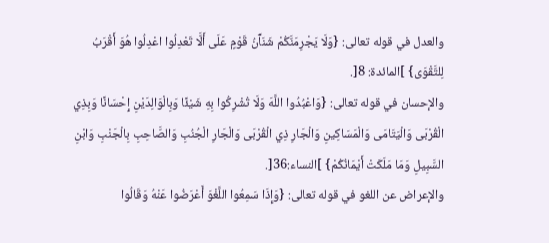والعدل في قوله تعالى: {وَلَا يَجْرِمَنَّكُمْ شَنَآَنُ قَوْمٍ عَلَى أَلَّا تَعْدِلُوا اعْدِلُوا هُوَ أَقْرَبُ لِلتَّقْوَى} ]المائدة: 8[.
والإحسان في قوله تعالى: {وَاعْبُدُوا اللَّهَ وَلَا تُشْرِكُوا بِهِ شَيْئًا وَبِالْوَالِدَيْنِ إِحْسَانًا وَبِذِي الْقُرْبَى وَالْيَتَامَى وَالْمَسَاكِينِ وَالْجَارِ ذِي الْقُرْبَى وَالْجَارِ الْجُنُبِ وَالصَّاحِبِ بِالْجَنْبِ وَابْنِ السَّبِيلِ وَمَا مَلَكَتْ أَيْمَانُكُمْ} ]النساء:36[.
والإعراض عن اللغو في قوله تعالى: {وَإِذَا سَمِعُوا اللَّغْوَ أَعْرَضُوا عَنْهُ وَقَالُوا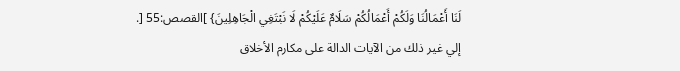لَنَا أَعْمَالُنَا وَلَكُمْ أَعْمَالُكُمْ سَلَامٌ عَلَيْكُمْ لَا نَبْتَغِي الْجَاهِلِينَ} ]القصص:55 [.
إلي غير ذلك من الآيات الدالة على مكارم الأخلاق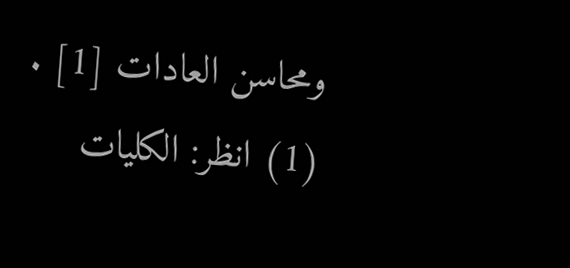ومحاسن العادات [1] .
(1) انظر: الكليات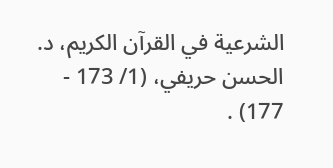الشرعية في القرآن الكريم، د. الحسن حريفي، (1/ 173 - 177) .